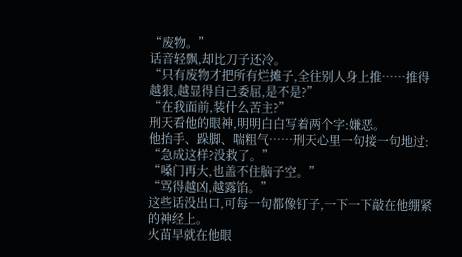“废物。”
话音轻飘,却比刀子还冷。
“只有废物才把所有烂摊子,全往别人身上推……推得越狠,越显得自己委屈,是不是?”
“在我面前,装什么苦主?”
刑天看他的眼神,明明白白写着两个字:嫌恶。
他抬手、跺脚、喘粗气……刑天心里一句接一句地过:
“急成这样?没救了。”
“嗓门再大,也盖不住脑子空。”
“骂得越凶,越露馅。”
这些话没出口,可每一句都像钉子,一下一下敲在他绷紧的神经上。
火苗早就在他眼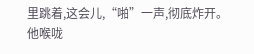里跳着,这会儿,“啪”一声,彻底炸开。
他喉咙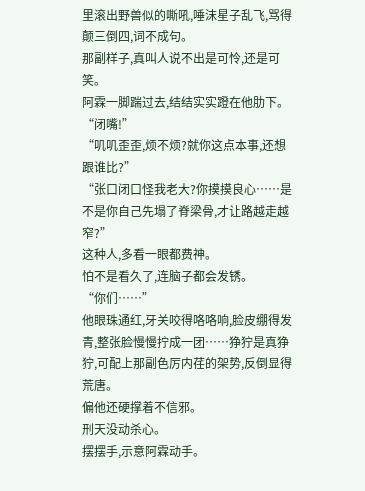里滚出野兽似的嘶吼,唾沫星子乱飞,骂得颠三倒四,词不成句。
那副样子,真叫人说不出是可怜,还是可笑。
阿霖一脚踹过去,结结实实蹬在他肋下。
“闭嘴!”
“叽叽歪歪,烦不烦?就你这点本事,还想跟谁比?”
“张口闭口怪我老大?你摸摸良心……是不是你自己先塌了脊梁骨,才让路越走越窄?”
这种人,多看一眼都费神。
怕不是看久了,连脑子都会发锈。
“你们……”
他眼珠通红,牙关咬得咯咯响,脸皮绷得发青,整张脸慢慢拧成一团……狰狞是真狰狞,可配上那副色厉内荏的架势,反倒显得荒唐。
偏他还硬撑着不信邪。
刑天没动杀心。
摆摆手,示意阿霖动手。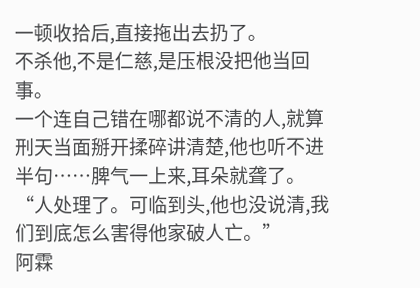一顿收拾后,直接拖出去扔了。
不杀他,不是仁慈,是压根没把他当回事。
一个连自己错在哪都说不清的人,就算刑天当面掰开揉碎讲清楚,他也听不进半句……脾气一上来,耳朵就聋了。
“人处理了。可临到头,他也没说清,我们到底怎么害得他家破人亡。”
阿霖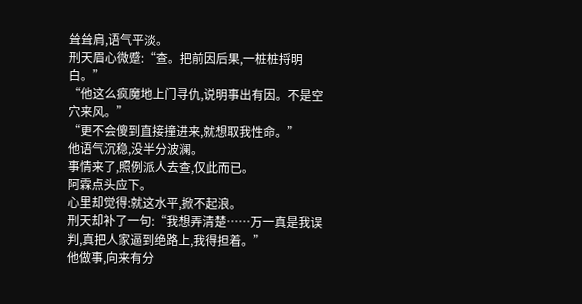耸耸肩,语气平淡。
刑天眉心微蹙:“查。把前因后果,一桩桩捋明白。”
“他这么疯魔地上门寻仇,说明事出有因。不是空穴来风。”
“更不会傻到直接撞进来,就想取我性命。”
他语气沉稳,没半分波澜。
事情来了,照例派人去查,仅此而已。
阿霖点头应下。
心里却觉得:就这水平,掀不起浪。
刑天却补了一句:“我想弄清楚……万一真是我误判,真把人家逼到绝路上,我得担着。”
他做事,向来有分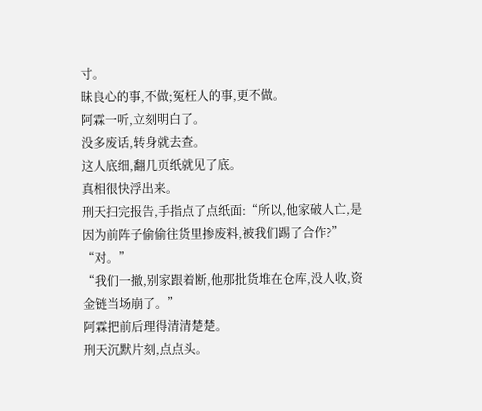寸。
昧良心的事,不做;冤枉人的事,更不做。
阿霖一听,立刻明白了。
没多废话,转身就去查。
这人底细,翻几页纸就见了底。
真相很快浮出来。
刑天扫完报告,手指点了点纸面:“所以,他家破人亡,是因为前阵子偷偷往货里掺废料,被我们踢了合作?”
“对。”
“我们一撤,别家跟着断,他那批货堆在仓库,没人收,资金链当场崩了。”
阿霖把前后理得清清楚楚。
刑天沉默片刻,点点头。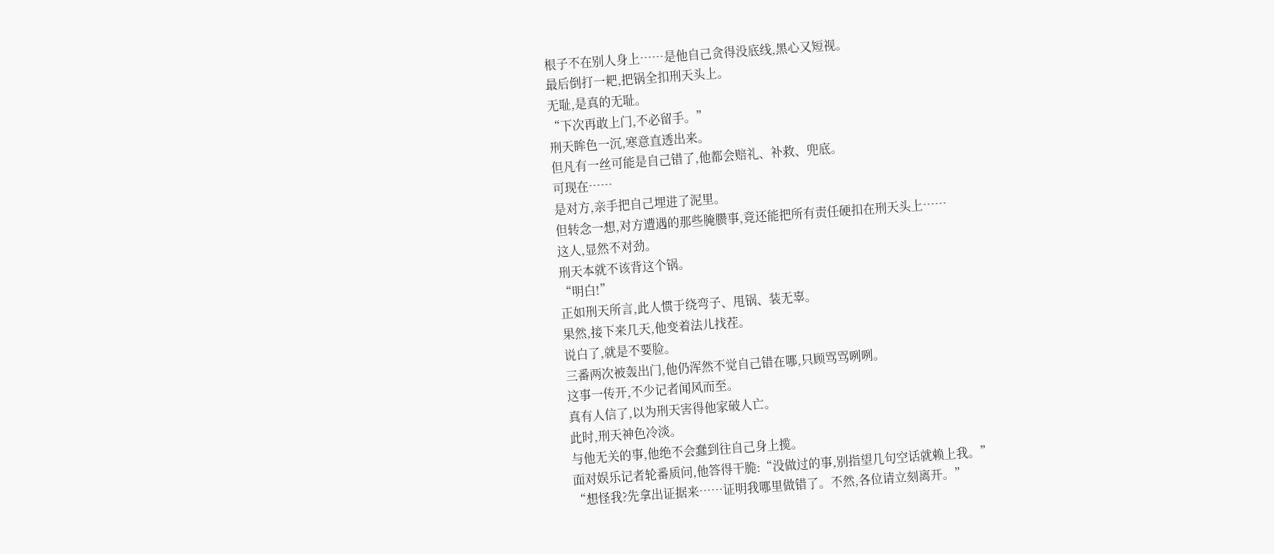根子不在别人身上……是他自己贪得没底线,黑心又短视。
最后倒打一耙,把锅全扣刑天头上。
无耻,是真的无耻。
“下次再敢上门,不必留手。”
刑天眸色一沉,寒意直透出来。
但凡有一丝可能是自己错了,他都会赔礼、补救、兜底。
可现在……
是对方,亲手把自己埋进了泥里。
但转念一想,对方遭遇的那些腌臜事,竟还能把所有责任硬扣在刑天头上……
这人,显然不对劲。
刑天本就不该背这个锅。
“明白!”
正如刑天所言,此人惯于绕弯子、甩锅、装无辜。
果然,接下来几天,他变着法儿找茬。
说白了,就是不要脸。
三番两次被轰出门,他仍浑然不觉自己错在哪,只顾骂骂咧咧。
这事一传开,不少记者闻风而至。
真有人信了,以为刑天害得他家破人亡。
此时,刑天神色冷淡。
与他无关的事,他绝不会蠢到往自己身上揽。
面对娱乐记者轮番质问,他答得干脆:“没做过的事,别指望几句空话就赖上我。”
“想怪我?先拿出证据来……证明我哪里做错了。不然,各位请立刻离开。”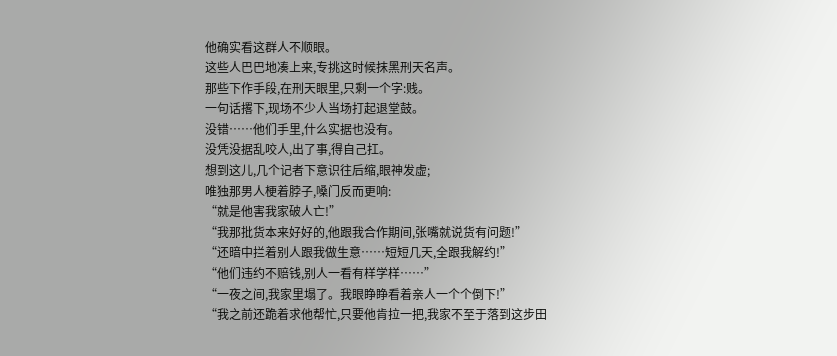他确实看这群人不顺眼。
这些人巴巴地凑上来,专挑这时候抹黑刑天名声。
那些下作手段,在刑天眼里,只剩一个字:贱。
一句话撂下,现场不少人当场打起退堂鼓。
没错……他们手里,什么实据也没有。
没凭没据乱咬人,出了事,得自己扛。
想到这儿,几个记者下意识往后缩,眼神发虚;
唯独那男人梗着脖子,嗓门反而更响:
“就是他害我家破人亡!”
“我那批货本来好好的,他跟我合作期间,张嘴就说货有问题!”
“还暗中拦着别人跟我做生意……短短几天,全跟我解约!”
“他们违约不赔钱,别人一看有样学样……”
“一夜之间,我家里塌了。我眼睁睁看着亲人一个个倒下!”
“我之前还跪着求他帮忙,只要他肯拉一把,我家不至于落到这步田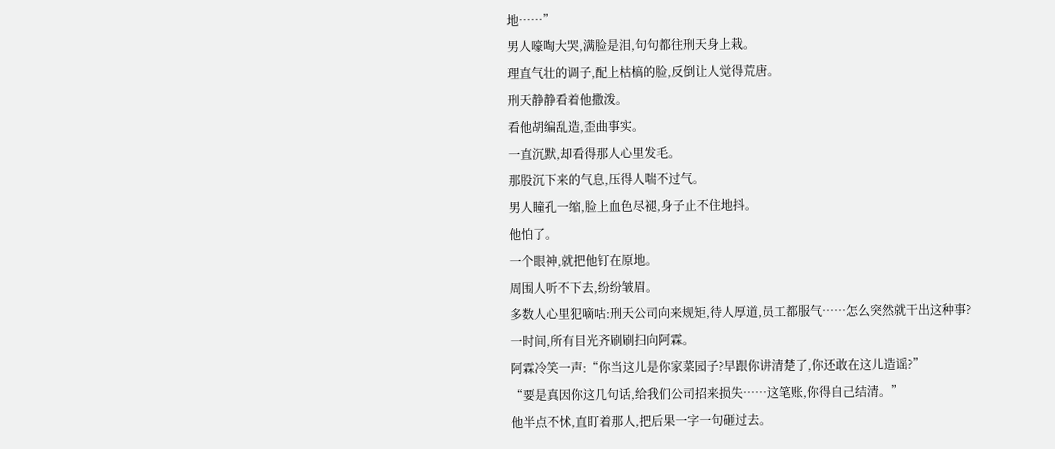地……”
男人嚎啕大哭,满脸是泪,句句都往刑天身上栽。
理直气壮的调子,配上枯槁的脸,反倒让人觉得荒唐。
刑天静静看着他撒泼。
看他胡编乱造,歪曲事实。
一直沉默,却看得那人心里发毛。
那股沉下来的气息,压得人喘不过气。
男人瞳孔一缩,脸上血色尽褪,身子止不住地抖。
他怕了。
一个眼神,就把他钉在原地。
周围人听不下去,纷纷皱眉。
多数人心里犯嘀咕:刑天公司向来规矩,待人厚道,员工都服气……怎么突然就干出这种事?
一时间,所有目光齐刷刷扫向阿霖。
阿霖冷笑一声:“你当这儿是你家菜园子?早跟你讲清楚了,你还敢在这儿造谣?”
“要是真因你这几句话,给我们公司招来损失……这笔账,你得自己结清。”
他半点不怵,直盯着那人,把后果一字一句砸过去。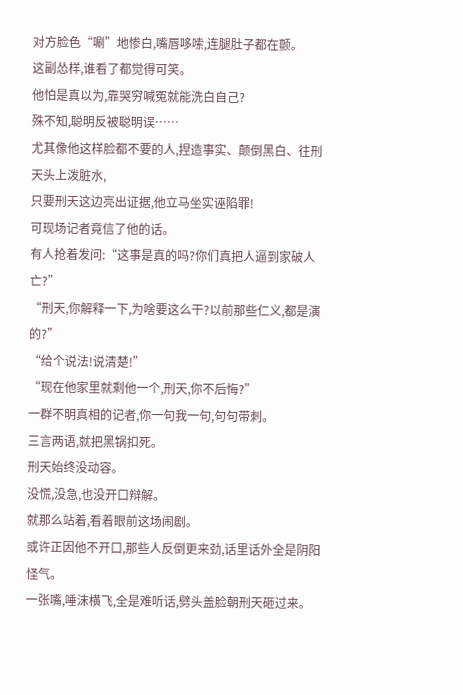对方脸色“唰”地惨白,嘴唇哆嗦,连腿肚子都在颤。
这副怂样,谁看了都觉得可笑。
他怕是真以为,靠哭穷喊冤就能洗白自己?
殊不知,聪明反被聪明误……
尤其像他这样脸都不要的人,捏造事实、颠倒黑白、往刑天头上泼脏水,
只要刑天这边亮出证据,他立马坐实诬陷罪!
可现场记者竟信了他的话。
有人抢着发问:“这事是真的吗?你们真把人逼到家破人亡?”
“刑天,你解释一下,为啥要这么干?以前那些仁义,都是演的?”
“给个说法!说清楚!”
“现在他家里就剩他一个,刑天,你不后悔?”
一群不明真相的记者,你一句我一句,句句带刺。
三言两语,就把黑锅扣死。
刑天始终没动容。
没慌,没急,也没开口辩解。
就那么站着,看着眼前这场闹剧。
或许正因他不开口,那些人反倒更来劲,话里话外全是阴阳怪气。
一张嘴,唾沫横飞,全是难听话,劈头盖脸朝刑天砸过来。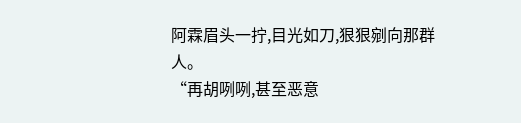阿霖眉头一拧,目光如刀,狠狠剜向那群人。
“再胡咧咧,甚至恶意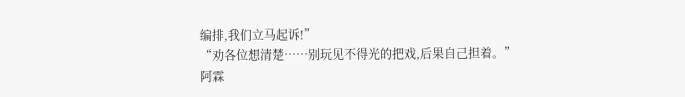编排,我们立马起诉!”
“劝各位想清楚……别玩见不得光的把戏,后果自己担着。”
阿霖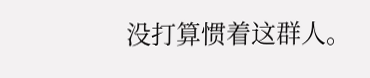没打算惯着这群人。